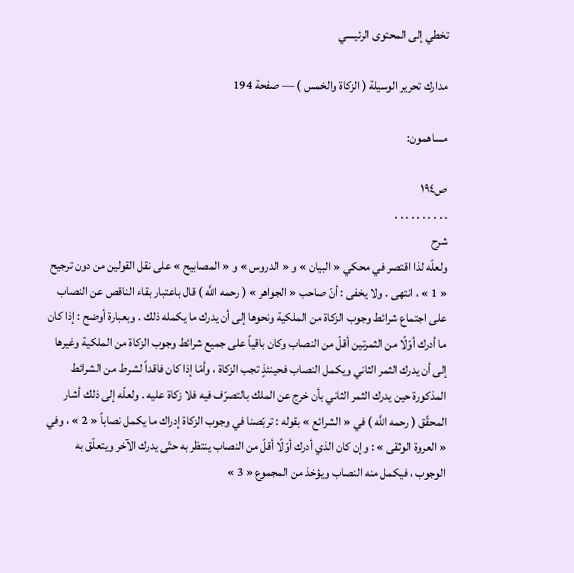تخطي إلى المحتوى الرئيسي

مدارك تحرير الوسيلة ( الزكاة والخمس ) — صفحة 194

مساهمون:

ص١٩٤
. . . . . . . . . .
شرح
ولعلّه لذا اقتصر في محكي « البيان » و « الدروس » و « المصابيح » على نقل القولين من دون ترجيح « 1 » ، انتهى . ولا يخفى : أنّ صاحب « الجواهر » ( رحمه اللَّه ) قال باعتبار بقاء الناقص عن النصاب على اجتماع شرائط وجوب الزكاة من الملكية ونحوها إلى أن يدرك ما يكمله ذلك . وبعبارة أوضح : إذا كان ما أدرك أوّلًا من الثمرتين أقلّ من النصاب وكان باقياً على جميع شرائط وجوب الزكاة من الملكية وغيرها إلى أن يدرك الثمر الثاني ويكمل النصاب فحينئذٍ تجب الزكاة ، وأمّا إذا كان فاقداً لشرط من الشرائط المذكورة حين يدرك الثمر الثاني بأن خرج عن الملك بالتصرّف فيه فلا زكاة عليه . ولعلّه إلى ذلك أشار المحقّق ( رحمه اللَّه ) في « الشرائع » بقوله : تربّصنا في وجوب الزكاة إدراك ما يكمل نصاباً « 2 » ، وفي « العروة الوثقى » : وإن كان الذي أدرك أوّلًا أقلّ من النصاب ينتظر به حتّى يدرك الآخر ويتعلّق به الوجوب ، فيكمل منه النصاب ويؤخذ من المجموع « 3 »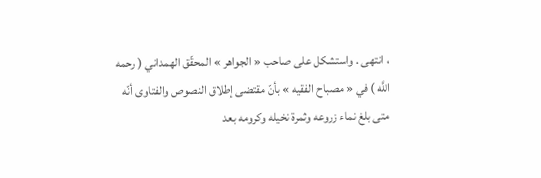، انتهى . واستشكل على صاحب « الجواهر » المحقّق الهمداني ( رحمه اللَّه ) في « مصباح الفقيه » بأنّ مقتضى إطلاق النصوص والفتاوى أنّه متى بلغ نماء زروعه وثمرة نخيله وكرومه بعد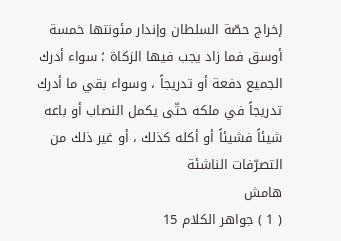إخراج حصّة السلطان وإندار مئونتها خمسة أوسق فما زاد يجب فيها الزكاة ؛ سواء أدرك الجميع دفعة أو تدريجاً ، وسواء بقي ما أدرك تدريجاً في ملكه حتّى يكمل النصاب أو باعه شيئاً فشيئاً أو أكله كذلك ، أو غير ذلك من التصرّفات الناشئة
هامش
( 1 ) جواهر الكلام 15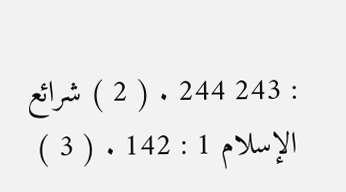: 243 244 . ( 2 ) شرائع الإسلام 1 : 142 . ( 3 )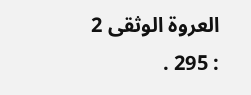العروة الوثقى 2 : 295 .